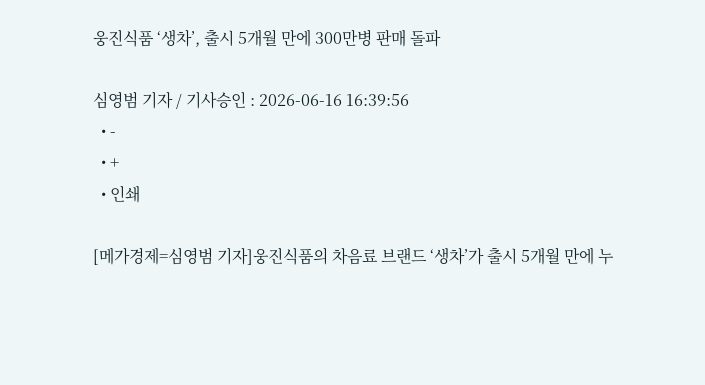웅진식품 ‘생차’, 출시 5개월 만에 300만병 판매 돌파

심영범 기자 / 기사승인 : 2026-06-16 16:39:56
  • -
  • +
  • 인쇄

[메가경제=심영범 기자]웅진식품의 차음료 브랜드 ‘생차’가 출시 5개월 만에 누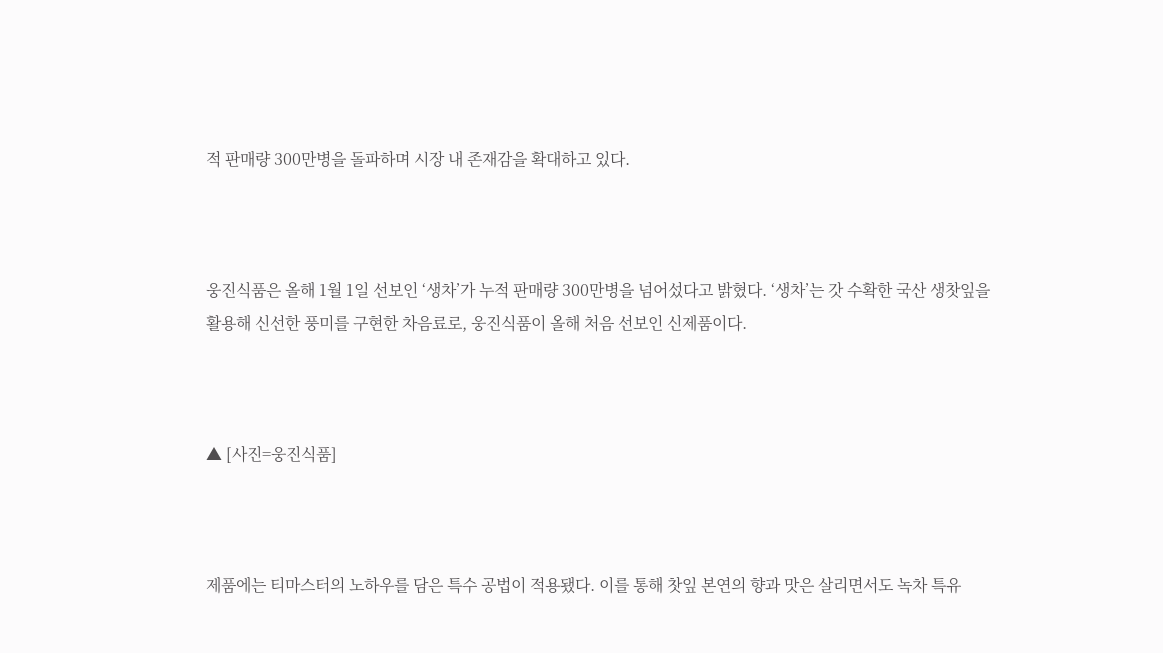적 판매량 300만병을 돌파하며 시장 내 존재감을 확대하고 있다.



웅진식품은 올해 1월 1일 선보인 ‘생차’가 누적 판매량 300만병을 넘어섰다고 밝혔다. ‘생차’는 갓 수확한 국산 생찻잎을 활용해 신선한 풍미를 구현한 차음료로, 웅진식품이 올해 처음 선보인 신제품이다.



▲ [사진=웅진식품]



제품에는 티마스터의 노하우를 담은 특수 공법이 적용됐다. 이를 통해 찻잎 본연의 향과 맛은 살리면서도 녹차 특유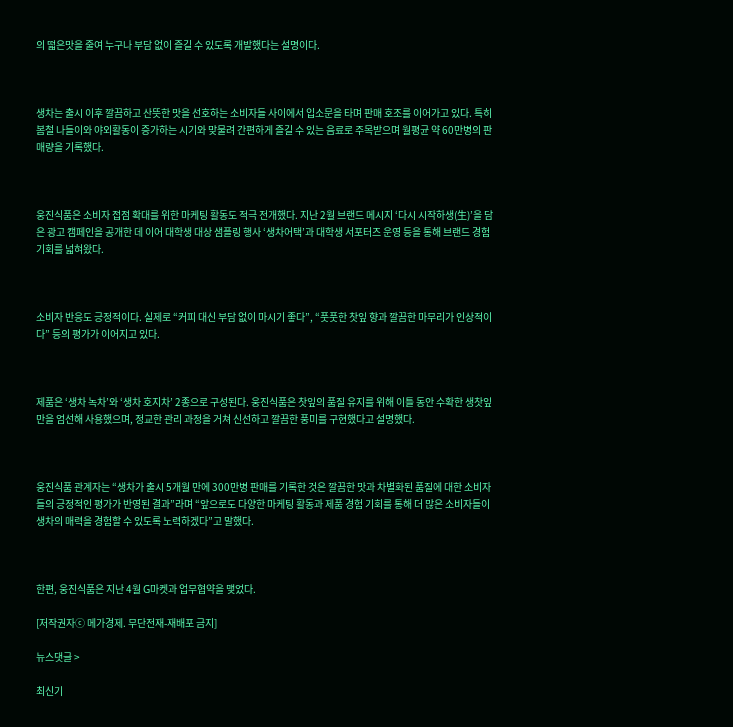의 떫은맛을 줄여 누구나 부담 없이 즐길 수 있도록 개발했다는 설명이다.



생차는 출시 이후 깔끔하고 산뜻한 맛을 선호하는 소비자들 사이에서 입소문을 타며 판매 호조를 이어가고 있다. 특히 봄철 나들이와 야외활동이 증가하는 시기와 맞물려 간편하게 즐길 수 있는 음료로 주목받으며 월평균 약 60만병의 판매량을 기록했다.



웅진식품은 소비자 접점 확대를 위한 마케팅 활동도 적극 전개했다. 지난 2월 브랜드 메시지 ‘다시 시작하생(生)’을 담은 광고 캠페인을 공개한 데 이어 대학생 대상 샘플링 행사 ‘생차어택’과 대학생 서포터즈 운영 등을 통해 브랜드 경험 기회를 넓혀왔다.



소비자 반응도 긍정적이다. 실제로 “커피 대신 부담 없이 마시기 좋다”, “풋풋한 찻잎 향과 깔끔한 마무리가 인상적이다” 등의 평가가 이어지고 있다.



제품은 ‘생차 녹차’와 ‘생차 호지차’ 2종으로 구성된다. 웅진식품은 찻잎의 품질 유지를 위해 이틀 동안 수확한 생찻잎만을 엄선해 사용했으며, 정교한 관리 과정을 거쳐 신선하고 깔끔한 풍미를 구현했다고 설명했다.



웅진식품 관계자는 “생차가 출시 5개월 만에 300만병 판매를 기록한 것은 깔끔한 맛과 차별화된 품질에 대한 소비자들의 긍정적인 평가가 반영된 결과”라며 “앞으로도 다양한 마케팅 활동과 제품 경험 기회를 통해 더 많은 소비자들이 생차의 매력을 경험할 수 있도록 노력하겠다”고 말했다.



한편, 웅진식품은 지난 4월 G마켓과 업무협약을 맺었다.

[저작권자ⓒ 메가경제. 무단전재-재배포 금지]

뉴스댓글 >

최신기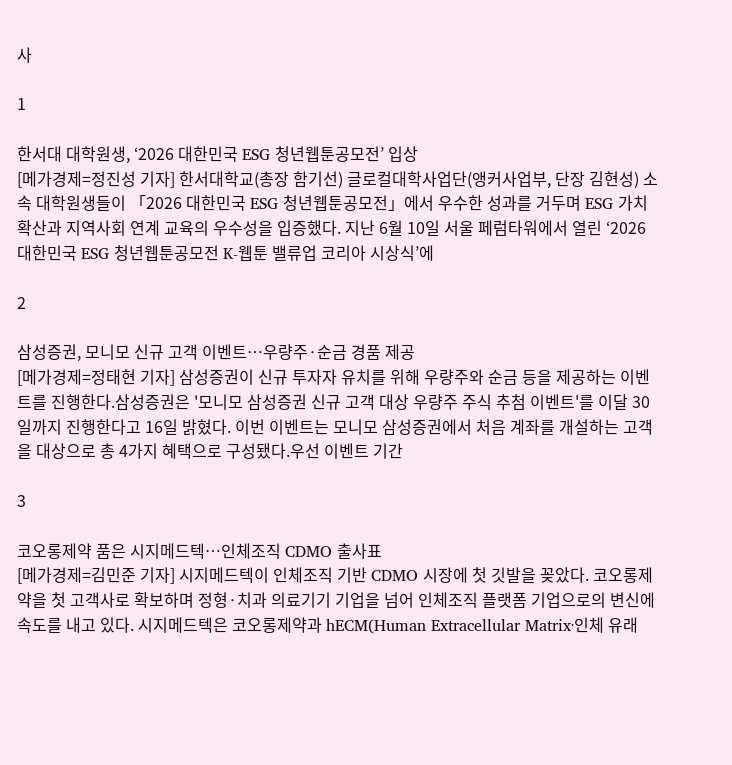사

1

한서대 대학원생, ‘2026 대한민국 ESG 청년웹툰공모전’ 입상
[메가경제=정진성 기자] 한서대학교(총장 함기선) 글로컬대학사업단(앵커사업부, 단장 김현성) 소속 대학원생들이 「2026 대한민국 ESG 청년웹툰공모전」에서 우수한 성과를 거두며 ESG 가치 확산과 지역사회 연계 교육의 우수성을 입증했다. 지난 6월 10일 서울 페럼타워에서 열린 ‘2026 대한민국 ESG 청년웹툰공모전 K-웹툰 밸류업 코리아 시상식’에

2

삼성증권, 모니모 신규 고객 이벤트…우량주·순금 경품 제공
[메가경제=정태현 기자] 삼성증권이 신규 투자자 유치를 위해 우량주와 순금 등을 제공하는 이벤트를 진행한다.삼성증권은 '모니모 삼성증권 신규 고객 대상 우량주 주식 추첨 이벤트'를 이달 30일까지 진행한다고 16일 밝혔다. 이번 이벤트는 모니모 삼성증권에서 처음 계좌를 개설하는 고객을 대상으로 총 4가지 혜택으로 구성됐다.우선 이벤트 기간

3

코오롱제약 품은 시지메드텍…인체조직 CDMO 출사표
[메가경제=김민준 기자] 시지메드텍이 인체조직 기반 CDMO 시장에 첫 깃발을 꽂았다. 코오롱제약을 첫 고객사로 확보하며 정형·치과 의료기기 기업을 넘어 인체조직 플랫폼 기업으로의 변신에 속도를 내고 있다. 시지메드텍은 코오롱제약과 hECM(Human Extracellular Matrix·인체 유래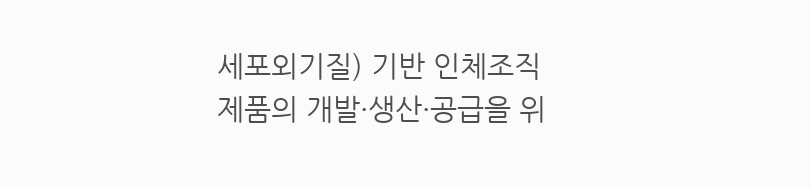세포외기질) 기반 인체조직 제품의 개발·생산·공급을 위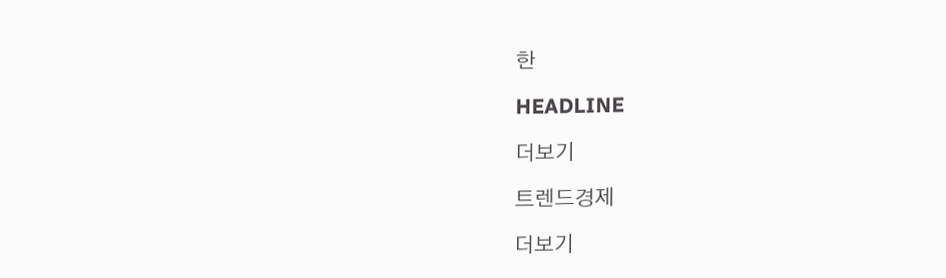한

HEADLINE

더보기

트렌드경제

더보기